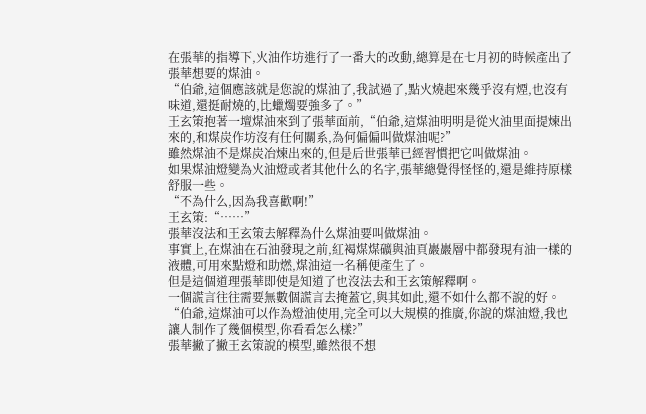在張華的指導下,火油作坊進行了一番大的改動,總算是在七月初的時候產出了張華想要的煤油。
“伯爺,這個應該就是您說的煤油了,我試過了,點火燒起來幾乎沒有煙,也沒有味道,還挺耐燒的,比蠟燭要強多了。”
王玄策抱著一壇煤油來到了張華面前,“伯爺,這煤油明明是從火油里面提煉出來的,和煤炭作坊沒有任何關系,為何偏偏叫做煤油呢?”
雖然煤油不是煤炭冶煉出來的,但是后世張華已經習慣把它叫做煤油。
如果煤油燈變為火油燈或者其他什么的名字,張華總覺得怪怪的,還是維持原樣舒服一些。
“不為什么,因為我喜歡啊!”
王玄策:“……”
張華沒法和王玄策去解釋為什么煤油要叫做煤油。
事實上,在煤油在石油發現之前,紅褐煤煤礦與油頁巖巖層中都發現有油一樣的液體,可用來點燈和助燃,煤油這一名稱便產生了。
但是這個道理張華即使是知道了也沒法去和王玄策解釋啊。
一個謊言往往需要無數個謊言去掩蓋它,與其如此,還不如什么都不說的好。
“伯爺,這煤油可以作為燈油使用,完全可以大規模的推廣,你說的煤油燈,我也讓人制作了幾個模型,你看看怎么樣?”
張華撇了撇王玄策說的模型,雖然很不想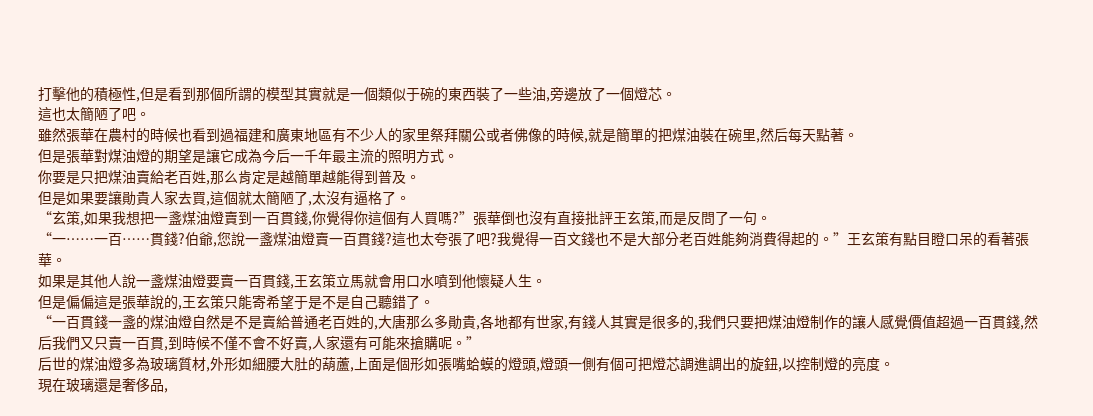打擊他的積極性,但是看到那個所謂的模型其實就是一個類似于碗的東西裝了一些油,旁邊放了一個燈芯。
這也太簡陋了吧。
雖然張華在農村的時候也看到過福建和廣東地區有不少人的家里祭拜關公或者佛像的時候,就是簡單的把煤油裝在碗里,然后每天點著。
但是張華對煤油燈的期望是讓它成為今后一千年最主流的照明方式。
你要是只把煤油賣給老百姓,那么肯定是越簡單越能得到普及。
但是如果要讓勛貴人家去買,這個就太簡陋了,太沒有逼格了。
“玄策,如果我想把一盞煤油燈賣到一百貫錢,你覺得你這個有人買嗎?”張華倒也沒有直接批評王玄策,而是反問了一句。
“一……一百……貫錢?伯爺,您說一盞煤油燈賣一百貫錢?這也太夸張了吧?我覺得一百文錢也不是大部分老百姓能夠消費得起的。”王玄策有點目瞪口呆的看著張華。
如果是其他人說一盞煤油燈要賣一百貫錢,王玄策立馬就會用口水噴到他懷疑人生。
但是偏偏這是張華說的,王玄策只能寄希望于是不是自己聽錯了。
“一百貫錢一盞的煤油燈自然是不是賣給普通老百姓的,大唐那么多勛貴,各地都有世家,有錢人其實是很多的,我們只要把煤油燈制作的讓人感覺價值超過一百貫錢,然后我們又只賣一百貫,到時候不僅不會不好賣,人家還有可能來搶購呢。”
后世的煤油燈多為玻璃質材,外形如細腰大肚的葫蘆,上面是個形如張嘴蛤蟆的燈頭,燈頭一側有個可把燈芯調進調出的旋鈕,以控制燈的亮度。
現在玻璃還是奢侈品,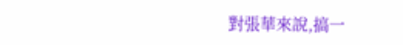對張華來說,搞一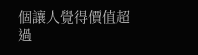個讓人覺得價值超過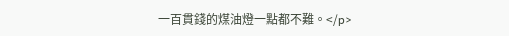一百貫錢的煤油燈一點都不難。</p>